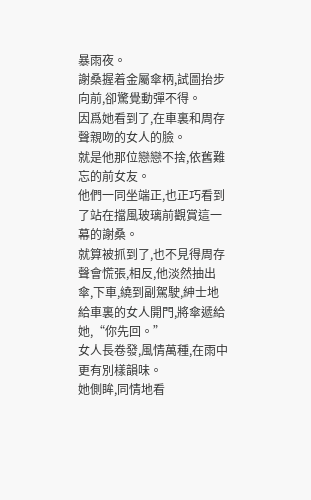暴雨夜。
謝桑握着金屬傘柄,試圖抬步向前,卻驚覺動彈不得。
因爲她看到了,在車裏和周存聲親吻的女人的臉。
就是他那位戀戀不捨,依舊難忘的前女友。
他們一同坐端正,也正巧看到了站在擋風玻璃前觀賞這一幕的謝桑。
就算被抓到了,也不見得周存聲會慌張,相反,他淡然抽出傘,下車,繞到副駕駛,紳士地給車裏的女人開門,將傘遞給她,“你先回。”
女人長卷發,風情萬種,在雨中更有別樣韻味。
她側眸,同情地看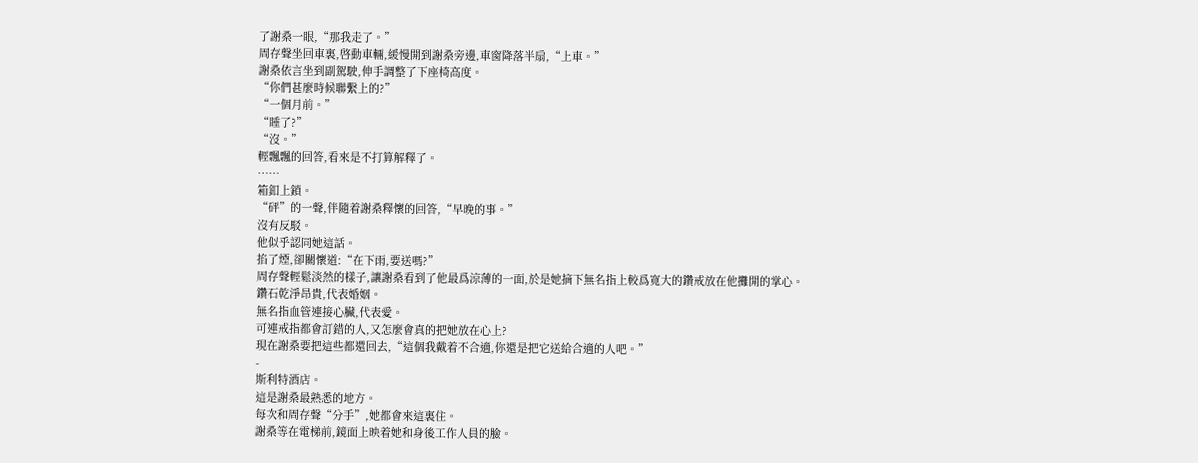了謝桑一眼,“那我走了。”
周存聲坐回車裏,啓動車輛,緩慢開到謝桑旁邊,車窗降落半扇,“上車。”
謝桑依言坐到副駕駛,伸手調整了下座椅高度。
“你們甚麼時候聯繫上的?”
“一個月前。”
“睡了?”
“沒。”
輕飄飄的回答,看來是不打算解釋了。
……
箱釦上鎖。
“砰”的一聲,伴隨着謝桑釋懷的回答,“早晚的事。”
沒有反駁。
他似乎認同她這話。
掐了煙,卻關懷道:“在下雨,要送嗎?”
周存聲輕鬆淡然的樣子,讓謝桑看到了他最爲涼薄的一面,於是她摘下無名指上較爲寬大的鑽戒放在他攤開的掌心。
鑽石乾淨昂貴,代表婚姻。
無名指血管連接心臟,代表愛。
可連戒指都會訂錯的人,又怎麼會真的把她放在心上?
現在謝桑要把這些都還回去,“這個我戴着不合適,你還是把它送給合適的人吧。”
-
斯利特酒店。
這是謝桑最熟悉的地方。
每次和周存聲“分手”,她都會來這裏住。
謝桑等在電梯前,鏡面上映着她和身後工作人員的臉。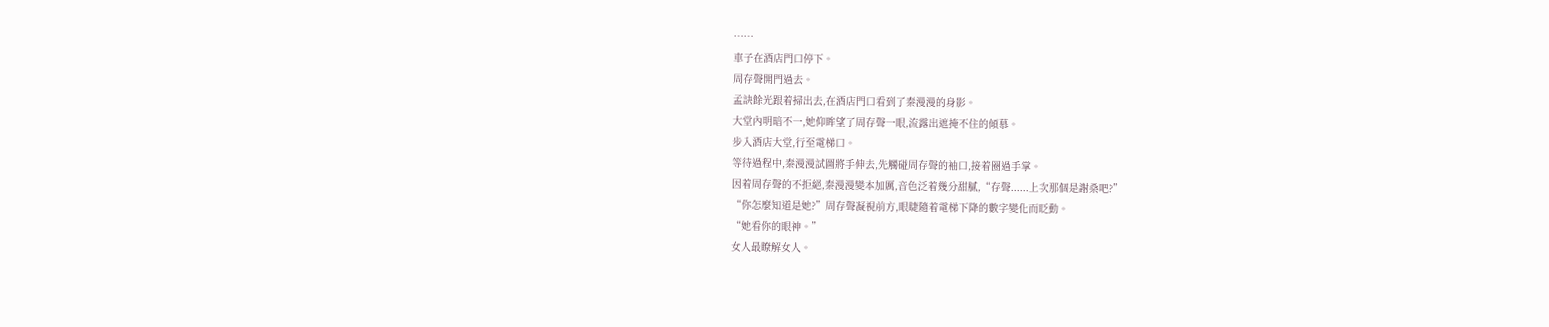……
車子在酒店門口停下。
周存聲開門過去。
孟訣餘光跟着掃出去,在酒店門口看到了秦漫漫的身影。
大堂內明暗不一,她仰眸望了周存聲一眼,流露出遮掩不住的傾慕。
步入酒店大堂,行至電梯口。
等待過程中,秦漫漫試圖將手伸去,先觸碰周存聲的袖口,接着圈過手掌。
因着周存聲的不拒絕,秦漫漫變本加厲,音色泛着幾分甜膩,“存聲......上次那個是謝桑吧?”
“你怎麼知道是她?”周存聲凝視前方,眼睫隨着電梯下降的數字變化而眨動。
“她看你的眼神。”
女人最瞭解女人。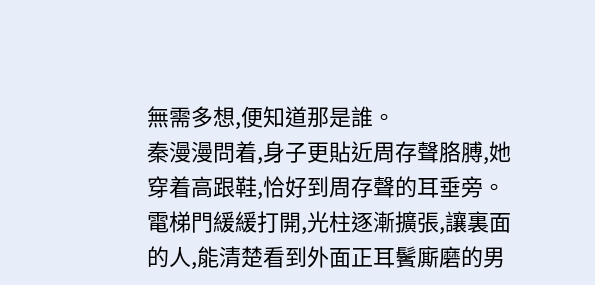無需多想,便知道那是誰。
秦漫漫問着,身子更貼近周存聲胳膊,她穿着高跟鞋,恰好到周存聲的耳垂旁。
電梯門緩緩打開,光柱逐漸擴張,讓裏面的人,能清楚看到外面正耳鬢廝磨的男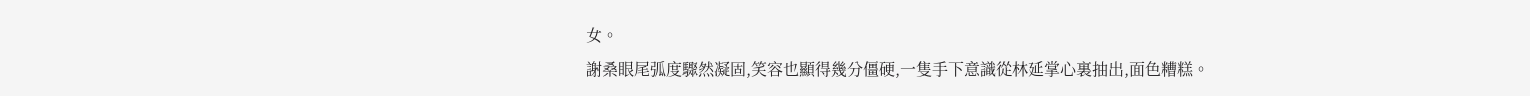女。
謝桑眼尾弧度驟然凝固,笑容也顯得幾分僵硬,一隻手下意識從林延掌心裏抽出,面色糟糕。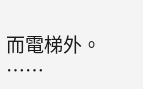而電梯外。
……